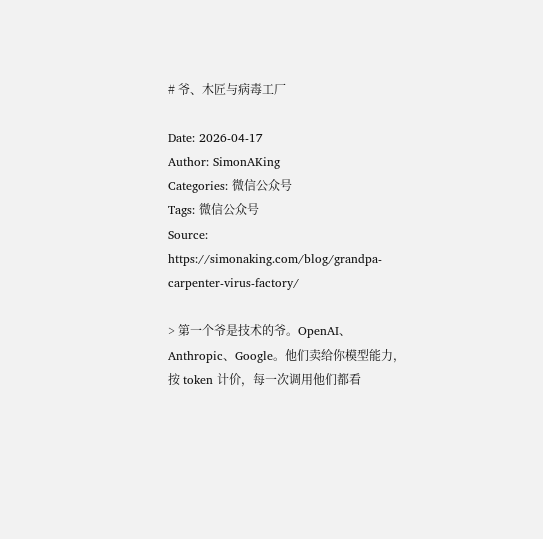# 爷、木匠与病毒工厂

Date: 2026-04-17
Author: SimonAKing
Categories: 微信公众号
Tags: 微信公众号
Source: https://simonaking.com/blog/grandpa-carpenter-virus-factory/

> 第一个爷是技术的爷。OpenAI、Anthropic、Google。他们卖给你模型能力，按 token 计价，每一次调用他们都看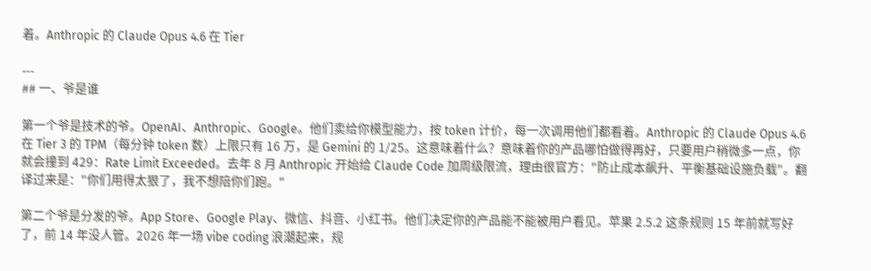着。Anthropic 的 Claude Opus 4.6 在 Tier

---
## 一、爷是谁

第一个爷是技术的爷。OpenAI、Anthropic、Google。他们卖给你模型能力，按 token 计价，每一次调用他们都看着。Anthropic 的 Claude Opus 4.6 在 Tier 3 的 TPM（每分钟 token 数）上限只有 16 万，是 Gemini 的 1/25。这意味着什么？意味着你的产品哪怕做得再好，只要用户稍微多一点，你就会撞到 429：Rate Limit Exceeded。去年 8 月 Anthropic 开始给 Claude Code 加周级限流，理由很官方："防止成本飙升、平衡基础设施负载"。翻译过来是："你们用得太狠了，我不想陪你们跑。"

第二个爷是分发的爷。App Store、Google Play、微信、抖音、小红书。他们决定你的产品能不能被用户看见。苹果 2.5.2 这条规则 15 年前就写好了，前 14 年没人管。2026 年一场 vibe coding 浪潮起来，规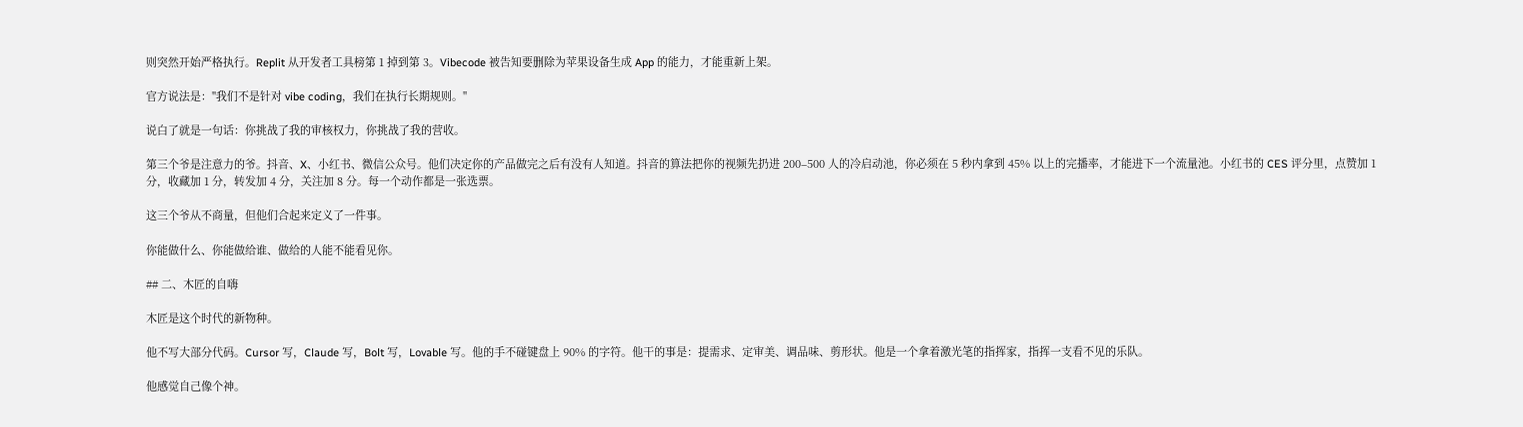则突然开始严格执行。Replit 从开发者工具榜第 1 掉到第 3。Vibecode 被告知要删除为苹果设备生成 App 的能力，才能重新上架。

官方说法是："我们不是针对 vibe coding，我们在执行长期规则。"

说白了就是一句话：你挑战了我的审核权力，你挑战了我的营收。

第三个爷是注意力的爷。抖音、X、小红书、微信公众号。他们决定你的产品做完之后有没有人知道。抖音的算法把你的视频先扔进 200–500 人的冷启动池，你必须在 5 秒内拿到 45% 以上的完播率，才能进下一个流量池。小红书的 CES 评分里，点赞加 1 分，收藏加 1 分，转发加 4 分，关注加 8 分。每一个动作都是一张选票。

这三个爷从不商量，但他们合起来定义了一件事。

你能做什么、你能做给谁、做给的人能不能看见你。

## 二、木匠的自嗨

木匠是这个时代的新物种。

他不写大部分代码。Cursor 写，Claude 写，Bolt 写，Lovable 写。他的手不碰键盘上 90% 的字符。他干的事是：提需求、定审美、调品味、剪形状。他是一个拿着激光笔的指挥家，指挥一支看不见的乐队。

他感觉自己像个神。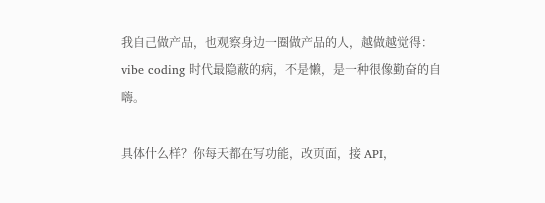我自己做产品，也观察身边一圈做产品的人，越做越觉得：vibe coding 时代最隐蔽的病，不是懒，是一种很像勤奋的自嗨。

具体什么样？你每天都在写功能，改页面，接 API，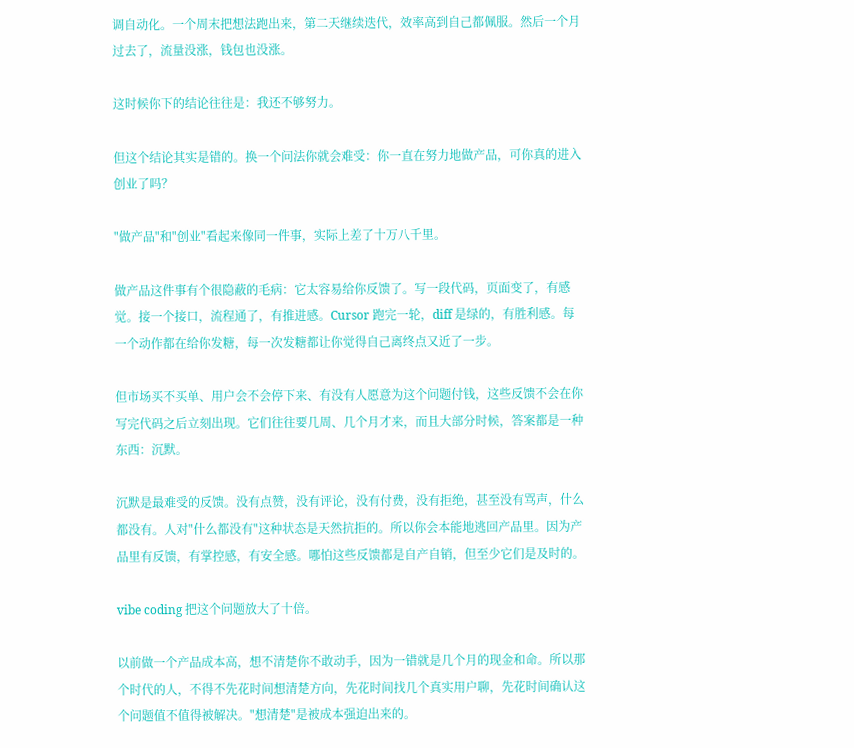调自动化。一个周末把想法跑出来，第二天继续迭代，效率高到自己都佩服。然后一个月过去了，流量没涨，钱包也没涨。

这时候你下的结论往往是：我还不够努力。

但这个结论其实是错的。换一个问法你就会难受：你一直在努力地做产品，可你真的进入创业了吗？

"做产品"和"创业"看起来像同一件事，实际上差了十万八千里。

做产品这件事有个很隐蔽的毛病：它太容易给你反馈了。写一段代码，页面变了，有感觉。接一个接口，流程通了，有推进感。Cursor 跑完一轮，diff 是绿的，有胜利感。每一个动作都在给你发糖，每一次发糖都让你觉得自己离终点又近了一步。

但市场买不买单、用户会不会停下来、有没有人愿意为这个问题付钱，这些反馈不会在你写完代码之后立刻出现。它们往往要几周、几个月才来，而且大部分时候，答案都是一种东西：沉默。

沉默是最难受的反馈。没有点赞，没有评论，没有付费，没有拒绝，甚至没有骂声，什么都没有。人对"什么都没有"这种状态是天然抗拒的。所以你会本能地逃回产品里。因为产品里有反馈，有掌控感，有安全感。哪怕这些反馈都是自产自销，但至少它们是及时的。

vibe coding 把这个问题放大了十倍。

以前做一个产品成本高，想不清楚你不敢动手，因为一错就是几个月的现金和命。所以那个时代的人，不得不先花时间想清楚方向，先花时间找几个真实用户聊，先花时间确认这个问题值不值得被解决。"想清楚"是被成本强迫出来的。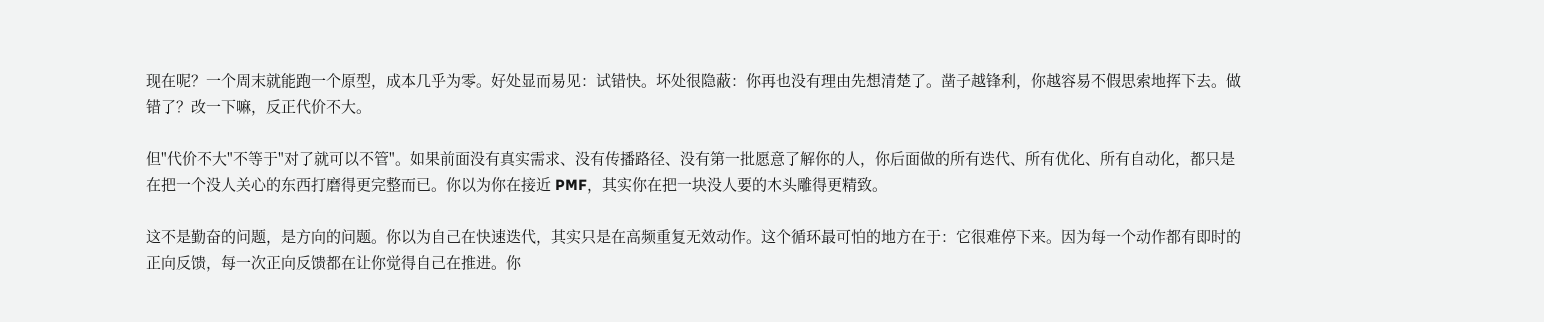现在呢？一个周末就能跑一个原型，成本几乎为零。好处显而易见：试错快。坏处很隐蔽：你再也没有理由先想清楚了。凿子越锋利，你越容易不假思索地挥下去。做错了？改一下嘛，反正代价不大。

但"代价不大"不等于"对了就可以不管"。如果前面没有真实需求、没有传播路径、没有第一批愿意了解你的人，你后面做的所有迭代、所有优化、所有自动化，都只是在把一个没人关心的东西打磨得更完整而已。你以为你在接近 PMF，其实你在把一块没人要的木头雕得更精致。

这不是勤奋的问题，是方向的问题。你以为自己在快速迭代，其实只是在高频重复无效动作。这个循环最可怕的地方在于：它很难停下来。因为每一个动作都有即时的正向反馈，每一次正向反馈都在让你觉得自己在推进。你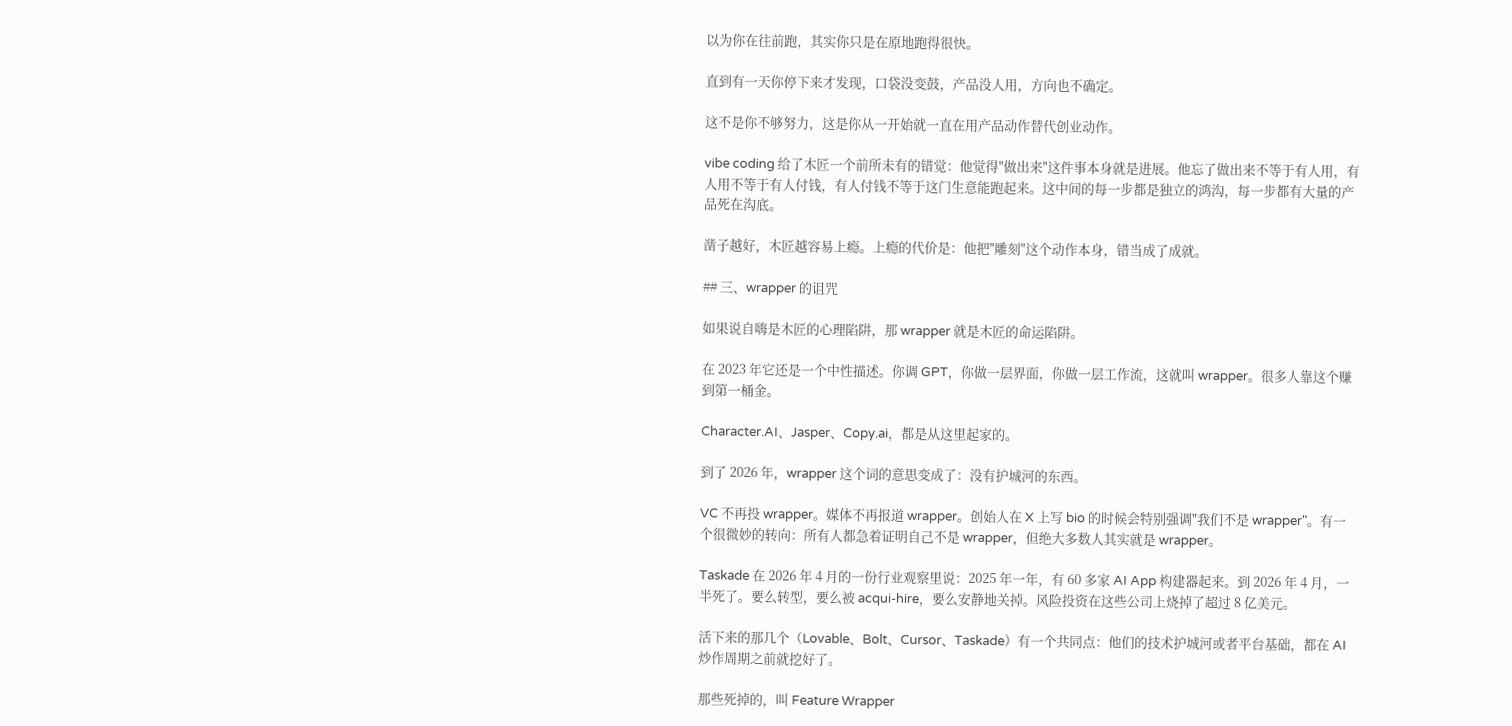以为你在往前跑，其实你只是在原地跑得很快。

直到有一天你停下来才发现，口袋没变鼓，产品没人用，方向也不确定。

这不是你不够努力，这是你从一开始就一直在用产品动作替代创业动作。

vibe coding 给了木匠一个前所未有的错觉：他觉得"做出来"这件事本身就是进展。他忘了做出来不等于有人用，有人用不等于有人付钱，有人付钱不等于这门生意能跑起来。这中间的每一步都是独立的鸿沟，每一步都有大量的产品死在沟底。

凿子越好，木匠越容易上瘾。上瘾的代价是：他把"雕刻"这个动作本身，错当成了成就。

## 三、wrapper 的诅咒

如果说自嗨是木匠的心理陷阱，那 wrapper 就是木匠的命运陷阱。

在 2023 年它还是一个中性描述。你调 GPT，你做一层界面，你做一层工作流，这就叫 wrapper。很多人靠这个赚到第一桶金。

Character.AI、Jasper、Copy.ai，都是从这里起家的。

到了 2026 年，wrapper 这个词的意思变成了：没有护城河的东西。

VC 不再投 wrapper。媒体不再报道 wrapper。创始人在 X 上写 bio 的时候会特别强调"我们不是 wrapper"。有一个很微妙的转向：所有人都急着证明自己不是 wrapper，但绝大多数人其实就是 wrapper。

Taskade 在 2026 年 4 月的一份行业观察里说：2025 年一年，有 60 多家 AI App 构建器起来。到 2026 年 4 月，一半死了。要么转型，要么被 acqui-hire，要么安静地关掉。风险投资在这些公司上烧掉了超过 8 亿美元。

活下来的那几个（Lovable、Bolt、Cursor、Taskade）有一个共同点：他们的技术护城河或者平台基础，都在 AI 炒作周期之前就挖好了。

那些死掉的，叫 Feature Wrapper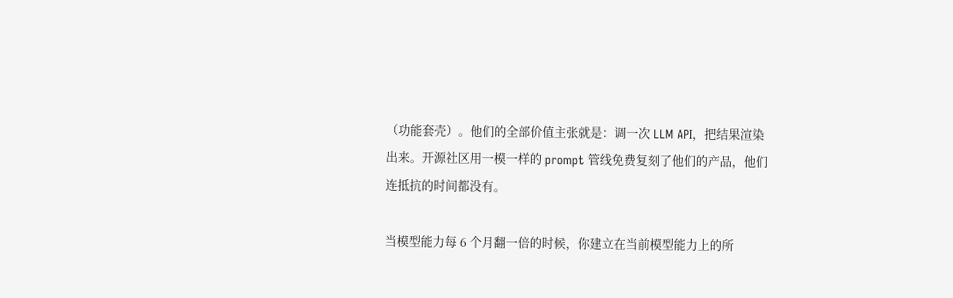（功能套壳）。他们的全部价值主张就是：调一次 LLM API，把结果渲染出来。开源社区用一模一样的 prompt 管线免费复刻了他们的产品，他们连抵抗的时间都没有。

当模型能力每 6 个月翻一倍的时候，你建立在当前模型能力上的所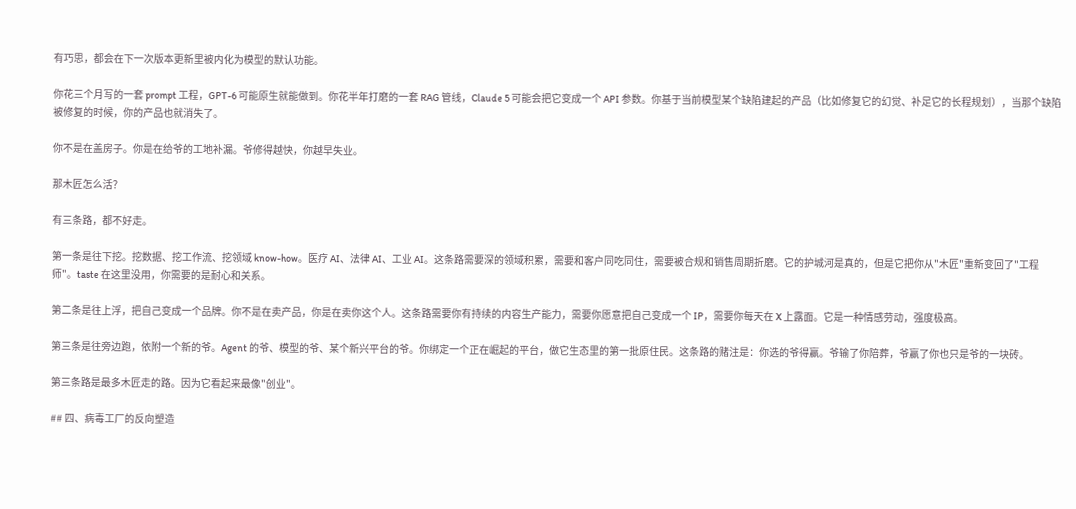有巧思，都会在下一次版本更新里被内化为模型的默认功能。

你花三个月写的一套 prompt 工程，GPT-6 可能原生就能做到。你花半年打磨的一套 RAG 管线，Claude 5 可能会把它变成一个 API 参数。你基于当前模型某个缺陷建起的产品（比如修复它的幻觉、补足它的长程规划），当那个缺陷被修复的时候，你的产品也就消失了。

你不是在盖房子。你是在给爷的工地补漏。爷修得越快，你越早失业。

那木匠怎么活？

有三条路，都不好走。

第一条是往下挖。挖数据、挖工作流、挖领域 know-how。医疗 AI、法律 AI、工业 AI。这条路需要深的领域积累，需要和客户同吃同住，需要被合规和销售周期折磨。它的护城河是真的，但是它把你从"木匠"重新变回了"工程师"。taste 在这里没用，你需要的是耐心和关系。

第二条是往上浮，把自己变成一个品牌。你不是在卖产品，你是在卖你这个人。这条路需要你有持续的内容生产能力，需要你愿意把自己变成一个 IP，需要你每天在 X 上露面。它是一种情感劳动，强度极高。

第三条是往旁边跑，依附一个新的爷。Agent 的爷、模型的爷、某个新兴平台的爷。你绑定一个正在崛起的平台，做它生态里的第一批原住民。这条路的赌注是：你选的爷得赢。爷输了你陪葬，爷赢了你也只是爷的一块砖。

第三条路是最多木匠走的路。因为它看起来最像"创业"。

## 四、病毒工厂的反向塑造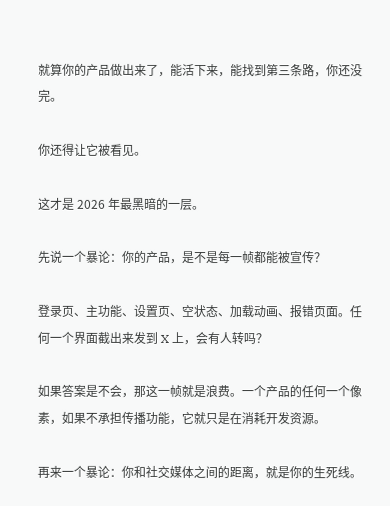就算你的产品做出来了，能活下来，能找到第三条路，你还没完。

你还得让它被看见。

这才是 2026 年最黑暗的一层。

先说一个暴论：你的产品，是不是每一帧都能被宣传？

登录页、主功能、设置页、空状态、加载动画、报错页面。任何一个界面截出来发到 X 上，会有人转吗？

如果答案是不会，那这一帧就是浪费。一个产品的任何一个像素，如果不承担传播功能，它就只是在消耗开发资源。

再来一个暴论：你和社交媒体之间的距离，就是你的生死线。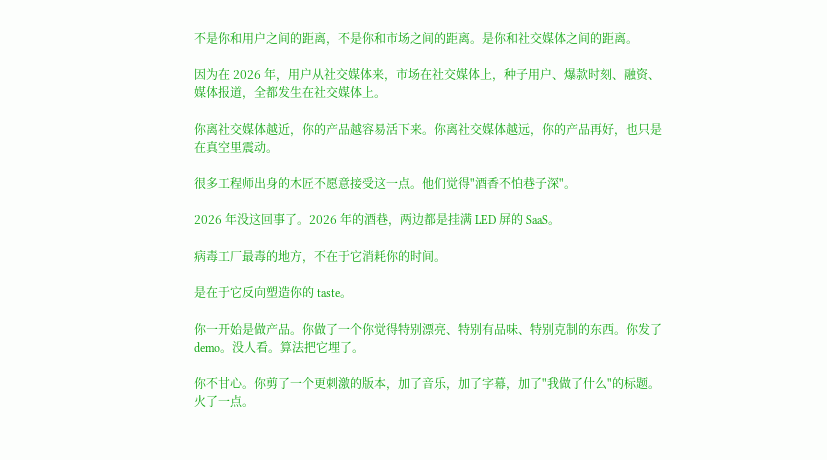不是你和用户之间的距离，不是你和市场之间的距离。是你和社交媒体之间的距离。

因为在 2026 年，用户从社交媒体来，市场在社交媒体上，种子用户、爆款时刻、融资、媒体报道，全都发生在社交媒体上。

你离社交媒体越近，你的产品越容易活下来。你离社交媒体越远，你的产品再好，也只是在真空里震动。

很多工程师出身的木匠不愿意接受这一点。他们觉得"酒香不怕巷子深"。

2026 年没这回事了。2026 年的酒巷，两边都是挂满 LED 屏的 SaaS。

病毒工厂最毒的地方，不在于它消耗你的时间。

是在于它反向塑造你的 taste。

你一开始是做产品。你做了一个你觉得特别漂亮、特别有品味、特别克制的东西。你发了 demo。没人看。算法把它埋了。

你不甘心。你剪了一个更刺激的版本，加了音乐，加了字幕，加了"我做了什么"的标题。火了一点。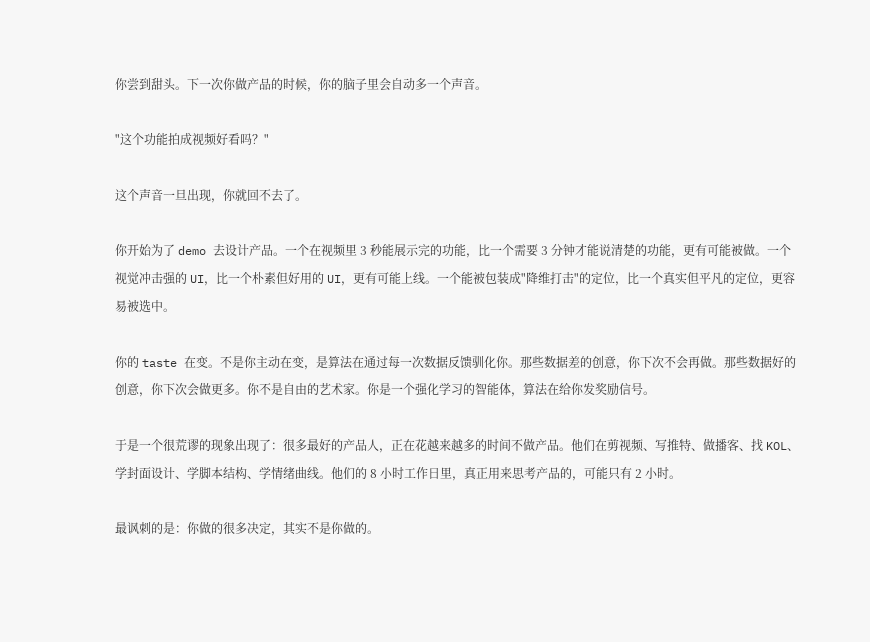你尝到甜头。下一次你做产品的时候，你的脑子里会自动多一个声音。

"这个功能拍成视频好看吗？"

这个声音一旦出现，你就回不去了。

你开始为了 demo 去设计产品。一个在视频里 3 秒能展示完的功能，比一个需要 3 分钟才能说清楚的功能，更有可能被做。一个视觉冲击强的 UI，比一个朴素但好用的 UI，更有可能上线。一个能被包装成"降维打击"的定位，比一个真实但平凡的定位，更容易被选中。

你的 taste 在变。不是你主动在变，是算法在通过每一次数据反馈驯化你。那些数据差的创意，你下次不会再做。那些数据好的创意，你下次会做更多。你不是自由的艺术家。你是一个强化学习的智能体，算法在给你发奖励信号。

于是一个很荒谬的现象出现了：很多最好的产品人，正在花越来越多的时间不做产品。他们在剪视频、写推特、做播客、找 KOL、学封面设计、学脚本结构、学情绪曲线。他们的 8 小时工作日里，真正用来思考产品的，可能只有 2 小时。

最讽刺的是：你做的很多决定，其实不是你做的。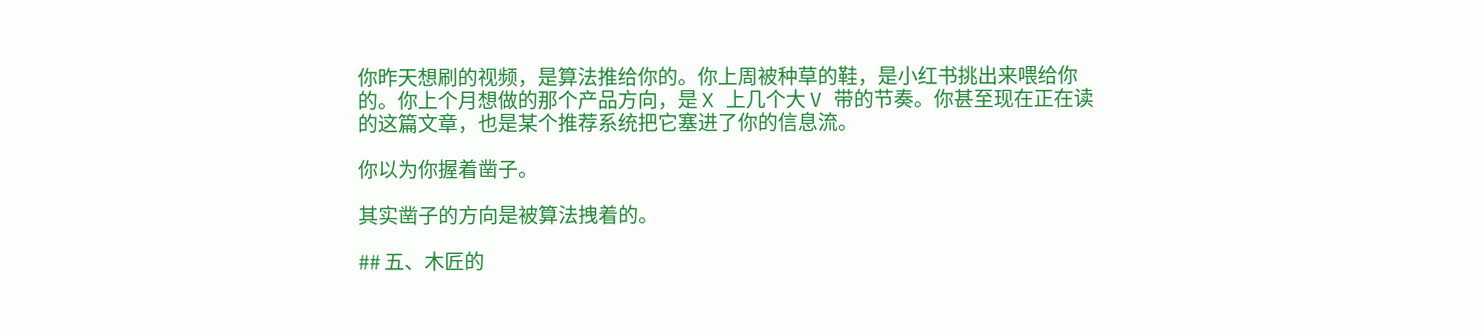你昨天想刷的视频，是算法推给你的。你上周被种草的鞋，是小红书挑出来喂给你的。你上个月想做的那个产品方向，是 X 上几个大 V 带的节奏。你甚至现在正在读的这篇文章，也是某个推荐系统把它塞进了你的信息流。

你以为你握着凿子。

其实凿子的方向是被算法拽着的。

## 五、木匠的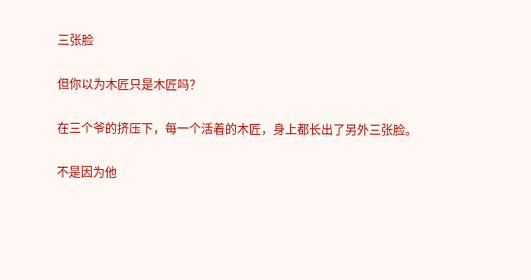三张脸

但你以为木匠只是木匠吗？

在三个爷的挤压下，每一个活着的木匠，身上都长出了另外三张脸。

不是因为他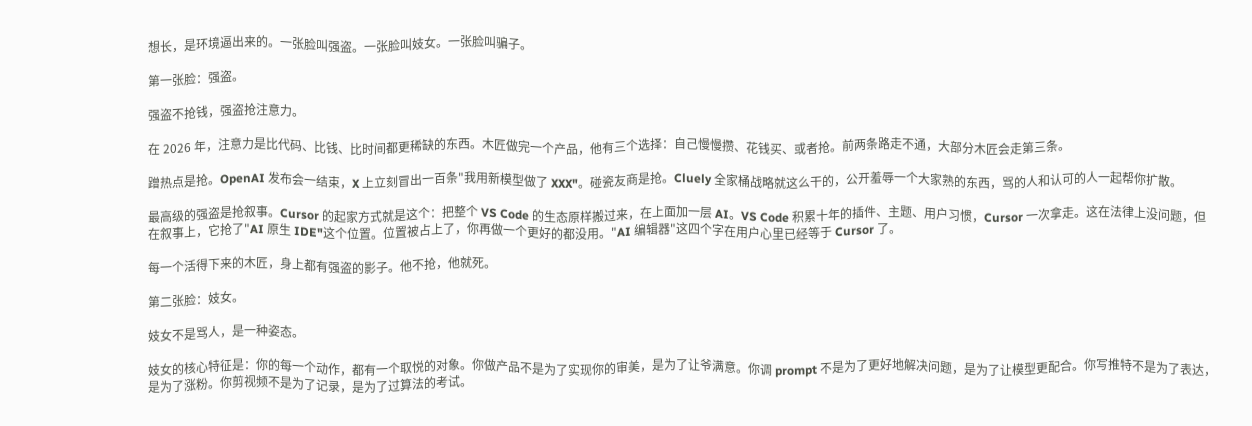想长，是环境逼出来的。一张脸叫强盗。一张脸叫妓女。一张脸叫骗子。

第一张脸：强盗。

强盗不抢钱，强盗抢注意力。

在 2026 年，注意力是比代码、比钱、比时间都更稀缺的东西。木匠做完一个产品，他有三个选择：自己慢慢攒、花钱买、或者抢。前两条路走不通，大部分木匠会走第三条。

蹭热点是抢。OpenAI 发布会一结束，X 上立刻冒出一百条"我用新模型做了 XXX"。碰瓷友商是抢。Cluely 全家桶战略就这么干的，公开羞辱一个大家熟的东西，骂的人和认可的人一起帮你扩散。

最高级的强盗是抢叙事。Cursor 的起家方式就是这个：把整个 VS Code 的生态原样搬过来，在上面加一层 AI。VS Code 积累十年的插件、主题、用户习惯，Cursor 一次拿走。这在法律上没问题，但在叙事上，它抢了"AI 原生 IDE"这个位置。位置被占上了，你再做一个更好的都没用。"AI 编辑器"这四个字在用户心里已经等于 Cursor 了。

每一个活得下来的木匠，身上都有强盗的影子。他不抢，他就死。

第二张脸：妓女。

妓女不是骂人，是一种姿态。

妓女的核心特征是：你的每一个动作，都有一个取悦的对象。你做产品不是为了实现你的审美，是为了让爷满意。你调 prompt 不是为了更好地解决问题，是为了让模型更配合。你写推特不是为了表达，是为了涨粉。你剪视频不是为了记录，是为了过算法的考试。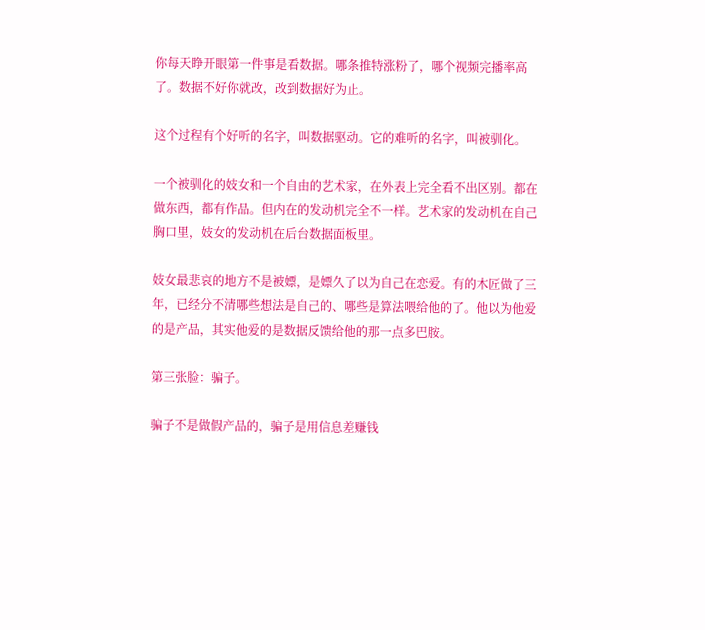你每天睁开眼第一件事是看数据。哪条推特涨粉了，哪个视频完播率高了。数据不好你就改，改到数据好为止。

这个过程有个好听的名字，叫数据驱动。它的难听的名字，叫被驯化。

一个被驯化的妓女和一个自由的艺术家，在外表上完全看不出区别。都在做东西，都有作品。但内在的发动机完全不一样。艺术家的发动机在自己胸口里，妓女的发动机在后台数据面板里。

妓女最悲哀的地方不是被嫖，是嫖久了以为自己在恋爱。有的木匠做了三年，已经分不清哪些想法是自己的、哪些是算法喂给他的了。他以为他爱的是产品，其实他爱的是数据反馈给他的那一点多巴胺。

第三张脸：骗子。

骗子不是做假产品的，骗子是用信息差赚钱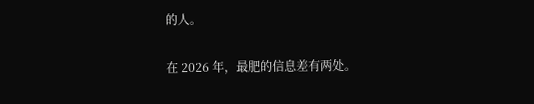的人。

在 2026 年，最肥的信息差有两处。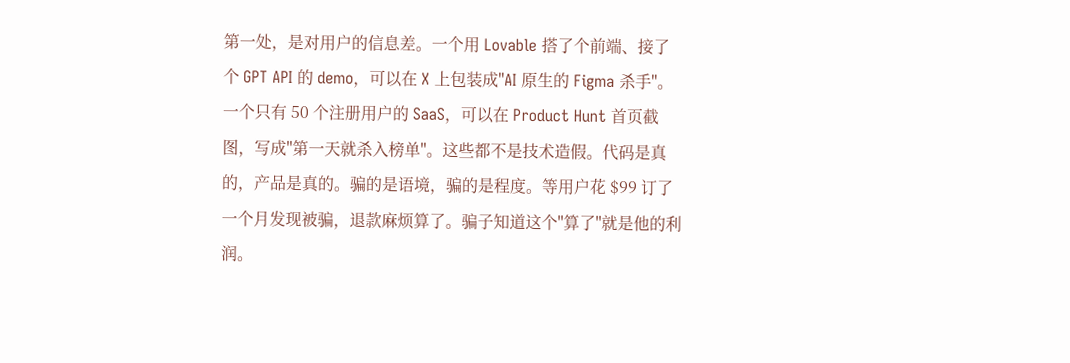第一处，是对用户的信息差。一个用 Lovable 搭了个前端、接了个 GPT API 的 demo，可以在 X 上包装成"AI 原生的 Figma 杀手"。一个只有 50 个注册用户的 SaaS，可以在 Product Hunt 首页截图，写成"第一天就杀入榜单"。这些都不是技术造假。代码是真的，产品是真的。骗的是语境，骗的是程度。等用户花 $99 订了一个月发现被骗，退款麻烦算了。骗子知道这个"算了"就是他的利润。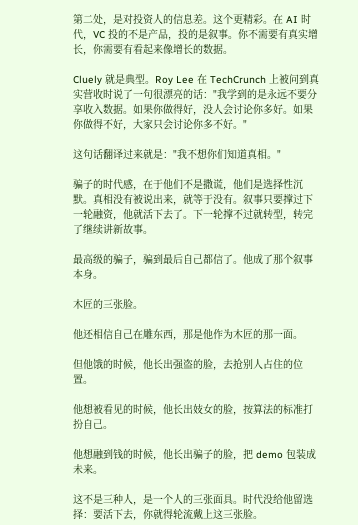第二处，是对投资人的信息差。这个更精彩。在 AI 时代，VC 投的不是产品，投的是叙事。你不需要有真实增长，你需要有看起来像增长的数据。

Cluely 就是典型。Roy Lee 在 TechCrunch 上被问到真实营收时说了一句很漂亮的话："我学到的是永远不要分享收入数据。如果你做得好，没人会讨论你多好。如果你做得不好，大家只会讨论你多不好。"

这句话翻译过来就是："我不想你们知道真相。"

骗子的时代感，在于他们不是撒谎，他们是选择性沉默。真相没有被说出来，就等于没有。叙事只要撑过下一轮融资，他就活下去了。下一轮撑不过就转型，转完了继续讲新故事。

最高级的骗子，骗到最后自己都信了。他成了那个叙事本身。

木匠的三张脸。

他还相信自己在雕东西，那是他作为木匠的那一面。

但他饿的时候，他长出强盗的脸，去抢别人占住的位置。

他想被看见的时候，他长出妓女的脸，按算法的标准打扮自己。

他想融到钱的时候，他长出骗子的脸，把 demo 包装成未来。

这不是三种人，是一个人的三张面具。时代没给他留选择：要活下去，你就得轮流戴上这三张脸。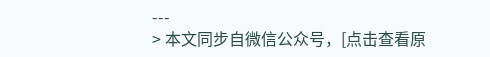---
> 本文同步自微信公众号，[点击查看原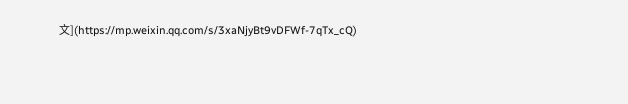文](https://mp.weixin.qq.com/s/3xaNjyBt9vDFWf-7qTx_cQ)